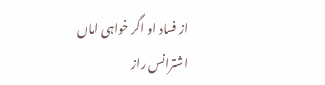از فساد او اگر خواہی اماں
اشترانس راز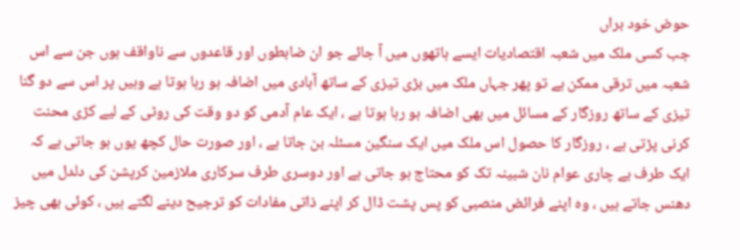حوض خود براں
جب کسی ملک میں شعبہ اقتصادیات ایسے ہاتھوں میں آ جائے جو ان ضابطوں اور قاعدوں سے ناواقف ہوں جن سے اس شعبہ میں ترقی ممکن ہے تو پھر جہاں ملک میں بڑی تیزی کے ساتھ آبادی میں اضافہ ہو رہا ہوتا ہے وہیں پر اس سے دو گنا تیزی کے ساتھ روزگار کے مسائل میں بھی اضافہ ہو رہا ہوتا ہے ، ایک عام آدمی کو دو وقت کی روٹی کے لیے کڑی محنت کرنی پڑتی ہے ، روزگار کا حصول اس ملک میں ایک سنگین مسئلہ بن جاتا ہے ، اور صورت حال کچھ یوں ہو جاتی ہے کہ ایک طرف بے چاری عوام نان شبینہ تک کو محتاج ہو جاتی ہے اور دوسری طرف سرکاری ملازمین کرپشن کی دلدل میں دھنس جاتے ہیں ، وہ اپنے فرائض منصبی کو پس پشت ڈال کر اپنے ذاتی مفادات کو ترجیح دینے لگتے ہیں ، کوئی بھی چیز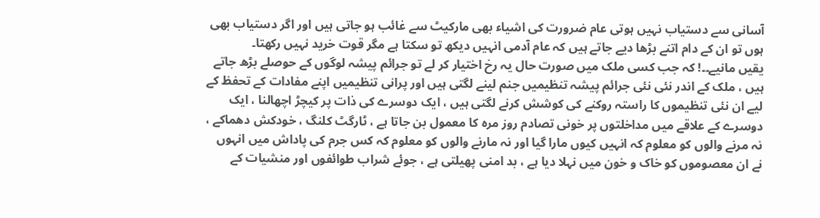آسانی سے دستیاب نہیں ہوتی عام ضرورت کی اشیاء بھی مارکیٹ سے غائب ہو جاتی ہیں اور اگر دستیاب بھی ہوں تو ان کے دام اتنے بڑھا دیے جاتے ہیں کہ عام آدمی انہیں دیکھ تو سکتا ہے مگر قوت خرید نہیں رکھتا۔
یقیں مانیے۔۔! کہ جب کسی ملک میں صورت حال یہ رخ اختیار کر لے تو جرائم پیشہ لوگوں کے حوصلے بڑھ جاتے ہیں ، ملک کے اندر نئی نئی جرائم پیشہ تنظیمیں جنم لینے لگتی ہیں اور پرانی تنظیمیں اپنے مفادات کے تحفظ کے لیے ان نئی تنظیموں کا راستہ روکنے کی کوشش کرنے لگتی ہیں ، ایک دوسرے کی ذات پر کیچڑ اچھالنا ، ایک دوسرے کے علاقے میں مداخلتوں پر خونی تصادم روز مرہ کا معمول بن جاتا ہے ، ٹارگٹ کلنگ ، خودکش دھماکے ، نہ مرنے والوں کو معلوم کہ انہیں کیوں مارا گیا اور نہ مارنے والوں کو معلوم کہ کس جرم کی پاداش میں انہوں نے ان معصوموں کو خاک و خون میں نہلا دیا ہے ، بد امنی پھیلتی ہے ، جوئے شراب طوائفوں اور منشیات کے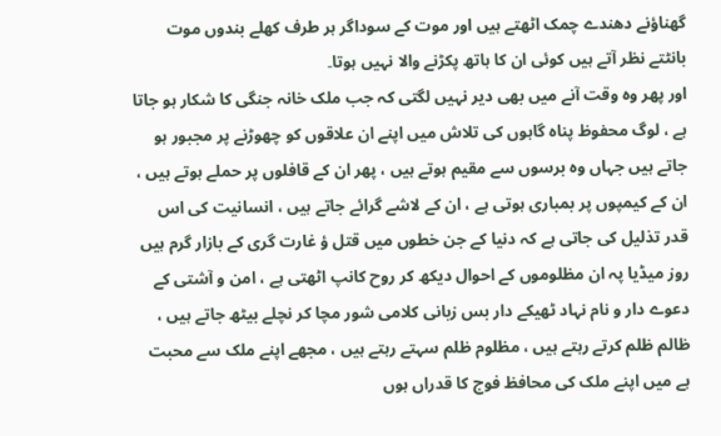گھناؤنے دھندے چمک اٹھتے ہیں اور موت کے سوداگر ہر طرف کھلے بندوں موت بانٹتے نظر آتے ہیں کوئی ان کا ہاتھ پکڑنے والا نہیں ہوتا۔
اور پھر وہ وقت آنے میں بھی دیر نہیں لگتی کہ جب ملک خانہ جنگی کا شکار ہو جاتا ہے ، لوگ محفوظ پناہ گاہوں کی تلاش میں اپنے ان علاقوں کو چھوڑنے پر مجبور ہو جاتے ہیں جہاں وہ برسوں سے مقیم ہوتے ہیں ، پھر ان کے قافلوں پر حملے ہوتے ہیں ، ان کے کیمپوں پر بمباری ہوتی ہے ، ان کے لاشے گرائے جاتے ہیں ، انسانیت کی اس قدر تذلیل کی جاتی ہے کہ دنیا کے جن خطوں میں قتل ؤ غارت گری کے بازار گرم ہیں روز میڈیا پہ ان مظلوموں کے احوال دیکھ کر روح کانپ اٹھتی ہے ، امن و آشتی کے دعوے دار و نام نہاد ٹھیکے دار بس زبانی کلامی شور مچا کر نچلے بیٹھ جاتے ہیں ، ظالم ظلم کرتے رہتے ہیں ، مظلوم ظلم سہتے رہتے ہیں ، مجھے اپنے ملک سے محبت ہے میں اپنے ملک کی محافظ فوج کا قدراں ہوں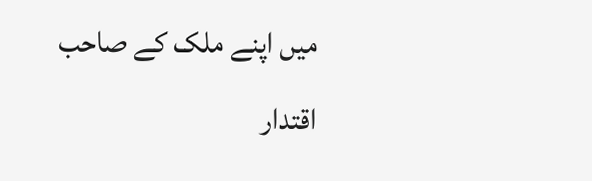میں اپنے ملک کے صاحب اقتدار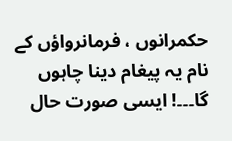حکمرانوں ، فرمانرواؤں کے نام یہ پیغام دینا چاہوں گا۔۔۔! ایسی صورت حال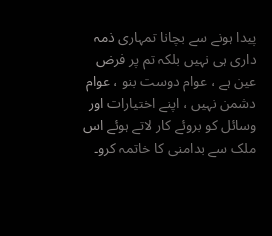پیدا ہونے سے بچانا تمہاری ذمہ داری ہی نہیں بلکہ تم پر فرض عین ہے ، عوام دوست بنو ، عوام دشمن نہیں ، اپنے اختیارات اور وسائل کو بروئے کار لاتے ہوئے اس ملک سے بدامنی کا خاتمہ کرو۔